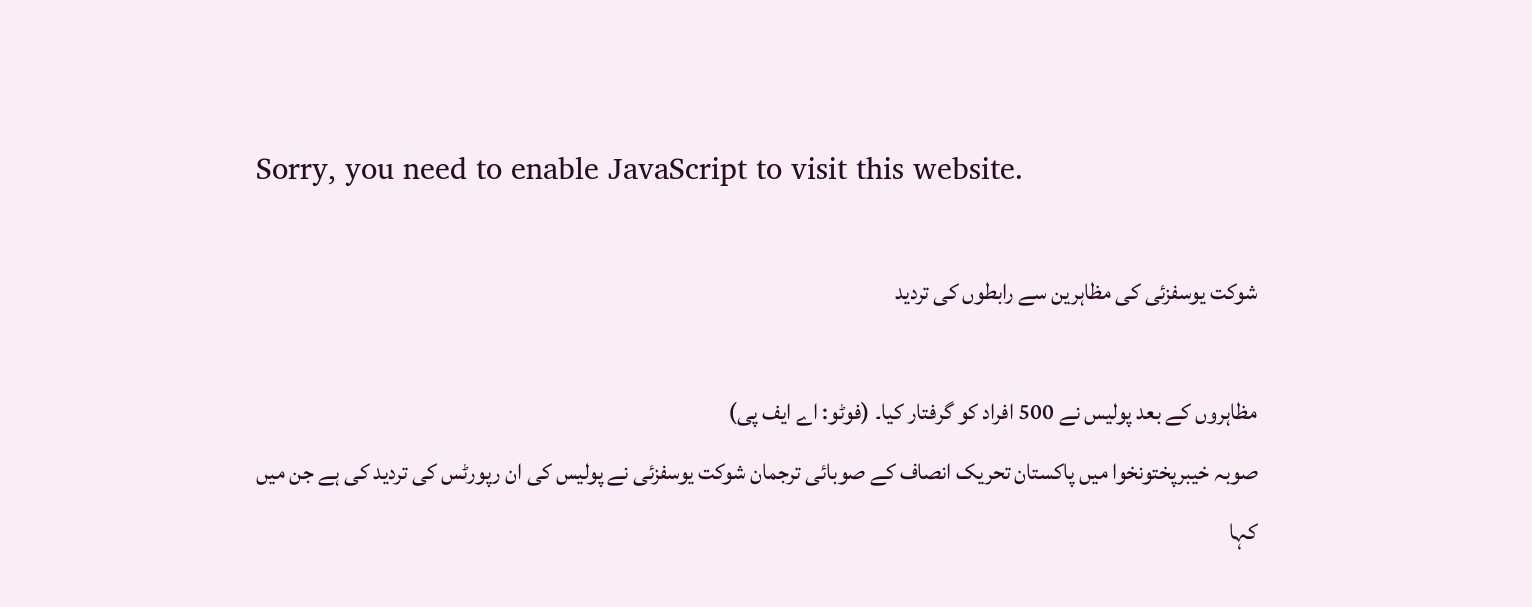Sorry, you need to enable JavaScript to visit this website.

شوکت یوسفزئی کی مظاہرین سے رابطوں کی تردید

مظاہروں کے بعد پولیس نے 500 افراد کو گرفتار کیا۔ (فوٹو: اے ایف پی)
صوبہ خیبرپختونخوا میں پاکستان تحریک انصاف کے صوبائی ترجمان شوکت یوسفزئی نے پولیس کی ان رپورٹس کی تردید کی ہے جن میں کہا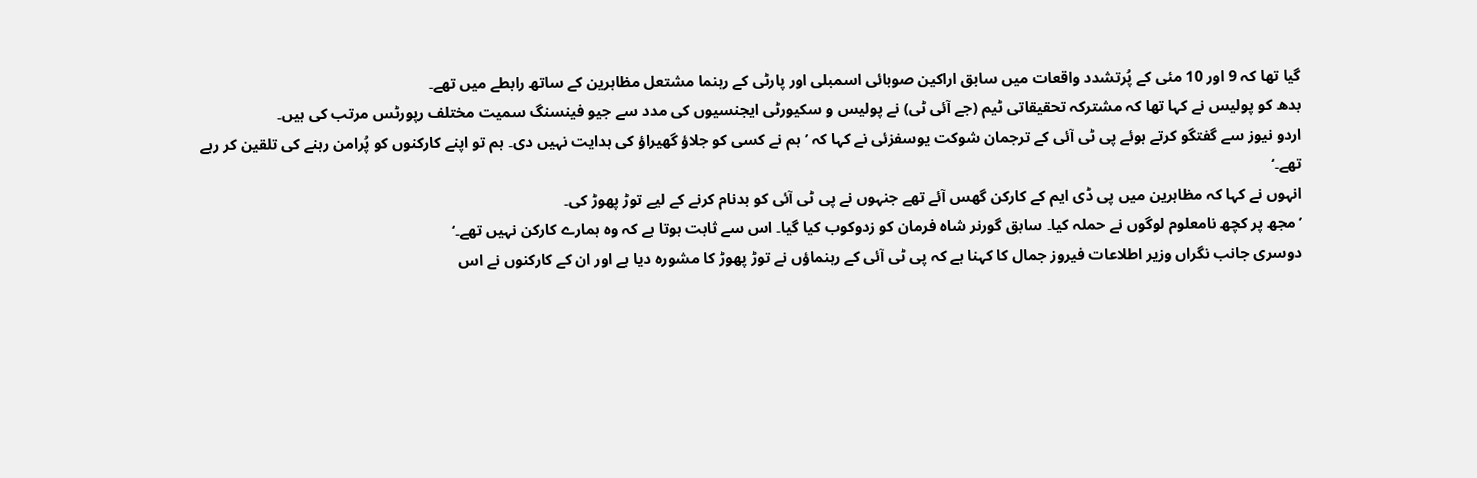گیا تھا کہ 9 اور 10 مئی کے پُرتشدد واقعات میں سابق اراکین صوبائی اسمبلی اور پارٹی کے رہنما مشتعل مظاہرین کے ساتھ رابطے میں تھے۔
بدھ کو پولیس نے کہا تھا کہ مشترکہ تحقیقاتی ٹیم (جے آئی ٹی) نے پولیس و سکیورٹی ایجنسیوں کی مدد سے جیو فینسنگ سمیت مختلف رپورٹس مرتب کی ہیں۔
اردو نیوز سے گفتگو کرتے ہوئے پی ٹی آئی کے ترجمان شوکت یوسفزئی نے کہا کہ ’ہم نے کسی کو جلاؤ گھیراؤ کی ہدایت نہیں دی۔ ہم تو اپنے کارکنوں کو پُرامن رہنے کی تلقین کر رہے تھے۔‘
انہوں نے کہا کہ مظاہرین میں پی ڈی ایم کے کارکن گھس آئے تھے جنہوں نے پی ٹی آئی کو بدنام کرنے کے لیے توڑ پھوڑ کی۔
’مجھ پر کچھ نامعلوم لوگوں نے حملہ کیا۔ سابق گورنر شاہ فرمان کو زدوکوب کیا گیا۔ اس سے ثابت ہوتا ہے کہ وہ ہمارے کارکن نہیں تھے۔‘
دوسری جانب نگراں وزیر اطلاعات فیروز جمال کا کہنا ہے کہ پی ٹی آئی کے رہنماؤں نے توڑ پھوڑ کا مشورہ دیا ہے اور ان کے کارکنوں نے اس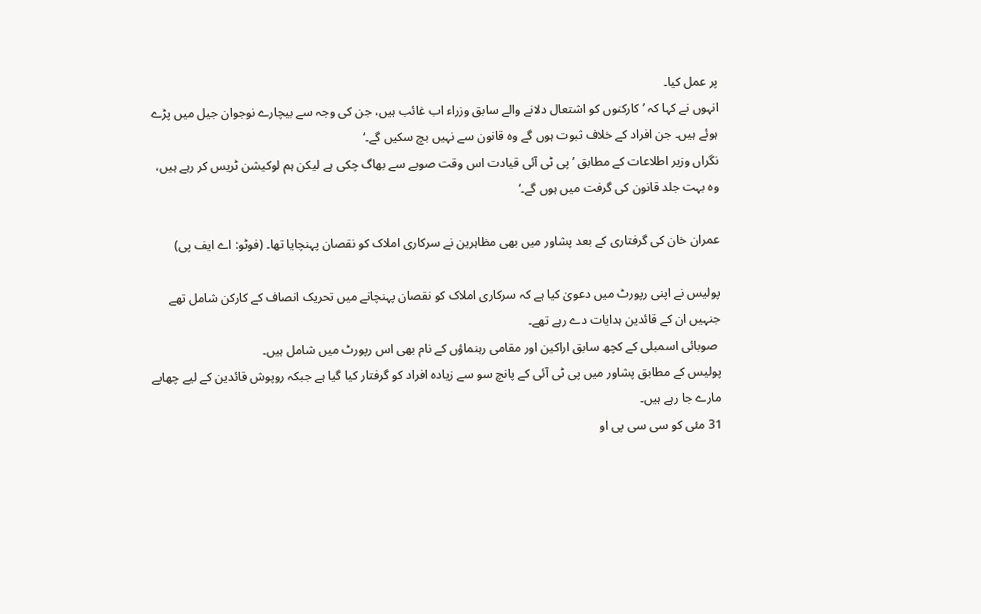پر عمل کیا۔
انہوں نے کہا کہ ’کارکنوں کو اشتعال دلانے والے سابق وزراء اب غائب ہیں، جن کی وجہ سے بیچارے نوجوان جیل میں پڑے ہوئے ہیں۔ جن افراد کے خلاف ثبوت ہوں گے وہ قانون سے نہیں بچ سکیں گے۔‘
نگراں وزیر اطلاعات کے مطابق ’پی ٹی آئی قیادت اس وقت صوبے سے بھاگ چکی ہے لیکن ہم لوکیشن ٹریس کر رہے ہیں، وہ بہت جلد قانون کی گرفت میں ہوں گے۔‘

عمران خان کی گرفتاری کے بعد پشاور میں بھی مظاہرین نے سرکاری املاک کو نقصان پہنچایا تھا۔ (فوٹو: اے ایف پی)

پولیس نے اپنی رپورٹ میں دعویٰ کیا ہے کہ سرکاری املاک کو نقصان پہنچانے میں تحریک انصاف کے کارکن شامل تھے جنہیں ان کے قائدین ہدایات دے رہے تھے۔
 صوبائی اسمبلی کے کچھ سابق اراکین اور مقامی رہنماؤں کے نام بھی اس رپورٹ میں شامل ہیں۔
پولیس کے مطابق پشاور میں پی ٹی آئی کے پانچ سو سے زیادہ افراد کو گرفتار کیا گیا ہے جبکہ روپوش قائدین کے لیے چھاپے مارے جا رہے ہیں۔
31 مئی کو سی سی پی او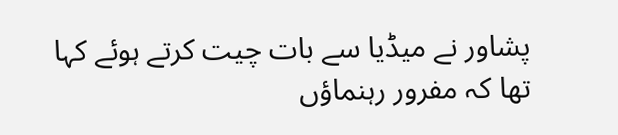پشاور نے میڈیا سے بات چیت کرتے ہوئے کہا تھا کہ مفرور رہنماؤں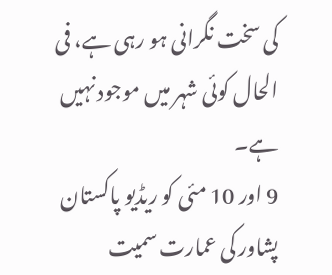کی سخت نگرانی ہو رہی ہے، فی الحال کوئی شہر میں موجود نہیں ہے۔
9 اور 10 مئی کو ریڈیو پاکستان پشاور کی عمارت سمیت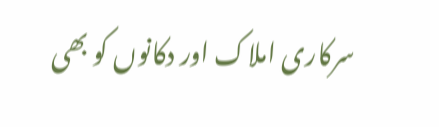سرکاری املاک اور دکانوں کو بھی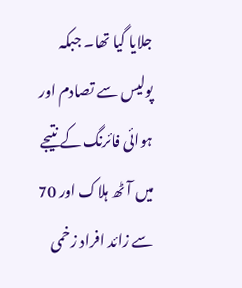جلایا گیا تھا۔ جبکہ پولیس سے تصادم اور ہوائی فائرنگ کے نتیجے میں آٹھ ہلاک اور 70 سے زائد افراد زخمی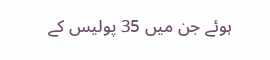ہوئے جن میں 35 پولیس کے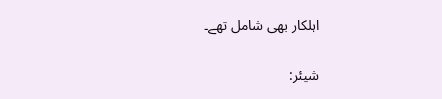اہلکار بھی شامل تھے۔

شیئر: